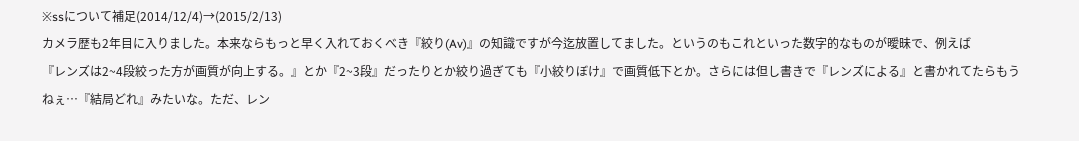※ssについて補足(2014/12/4)→(2015/2/13)
カメラ歴も2年目に入りました。本来ならもっと早く入れておくべき『絞り(Av)』の知識ですが今迄放置してました。というのもこれといった数字的なものが曖昧で、例えば
『レンズは2~4段絞った方が画質が向上する。』とか『2~3段』だったりとか絞り過ぎても『小絞りぼけ』で画質低下とか。さらには但し書きで『レンズによる』と書かれてたらもうねぇ…『結局どれ』みたいな。ただ、レン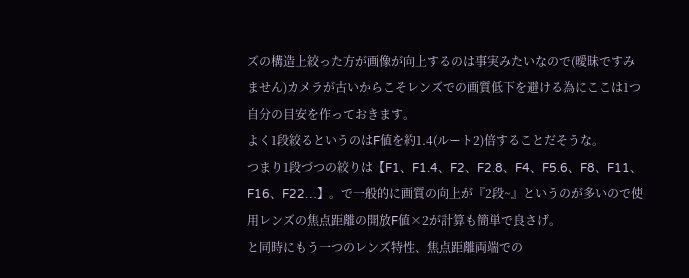ズの構造上絞った方が画像が向上するのは事実みたいなので(曖昧ですみません)カメラが古いからこそレンズでの画質低下を避ける為にここは1つ自分の目安を作っておきます。
よく1段絞るというのはF値を約1.4(ルート2)倍することだそうな。
つまり1段づつの絞りは【F1、F1.4、F2、F2.8、F4、F5.6、F8、F11、F16、F22…】。で一般的に画質の向上が『2段~』というのが多いので使用レンズの焦点距離の開放F値×2が計算も簡単で良さげ。
と同時にもう一つのレンズ特性、焦点距離両端での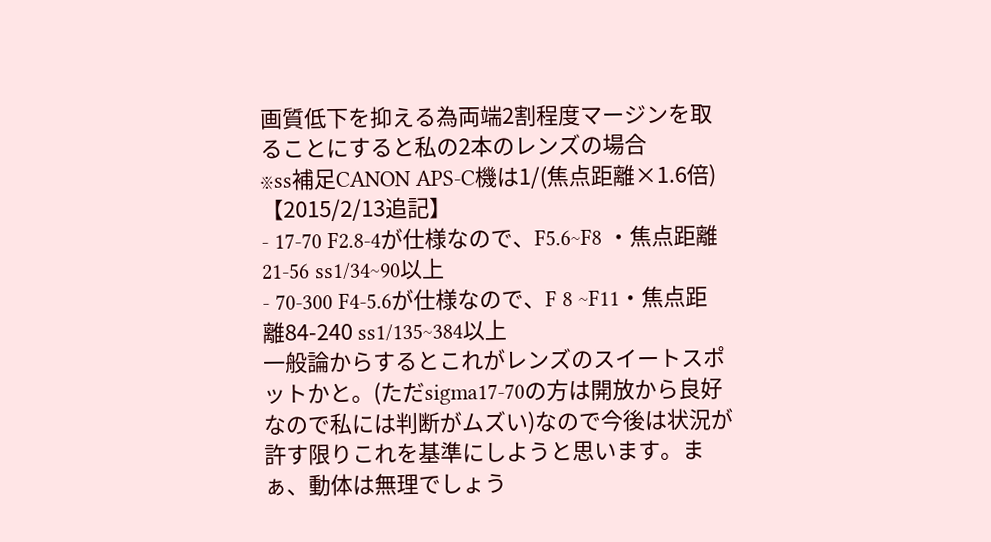画質低下を抑える為両端2割程度マージンを取ることにすると私の2本のレンズの場合
※ss補足CANON APS-C機は1/(焦点距離×1.6倍)【2015/2/13追記】
- 17-70 F2.8-4が仕様なので、F5.6~F8 ・焦点距離21-56 ss1/34~90以上
- 70-300 F4-5.6が仕様なので、F 8 ~F11・焦点距離84-240 ss1/135~384以上
一般論からするとこれがレンズのスイートスポットかと。(ただsigma17-70の方は開放から良好なので私には判断がムズい)なので今後は状況が許す限りこれを基準にしようと思います。まぁ、動体は無理でしょう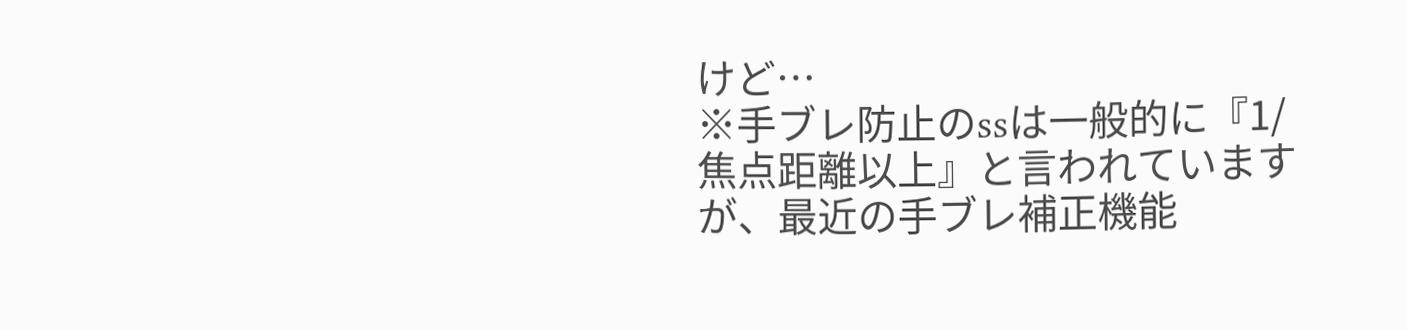けど…
※手ブレ防止のssは一般的に『1/焦点距離以上』と言われていますが、最近の手ブレ補正機能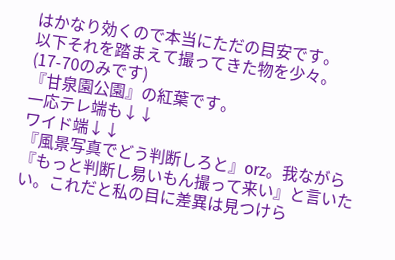はかなり効くので本当にただの目安です。
以下それを踏まえて撮ってきた物を少々。(17-70のみです)
『甘泉園公園』の紅葉です。
一応テレ端も↓↓
ワイド端↓↓
『風景写真でどう判断しろと』orz。我ながら『もっと判断し易いもん撮って来い』と言いたい。これだと私の目に差異は見つけら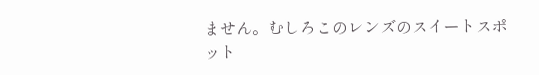ません。むしろこのレンズのスイートスポット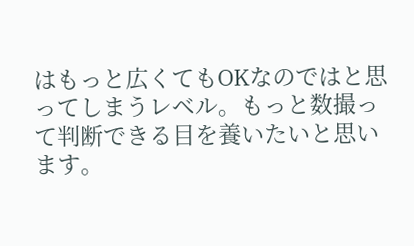はもっと広くてもOKなのではと思ってしまうレベル。もっと数撮って判断できる目を養いたいと思います。